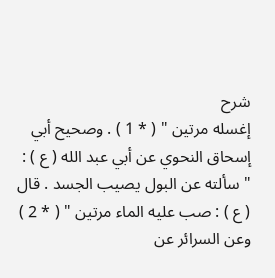شرح
إغسله مرتين " ( * 1 ) . وصحيح أبي إسحاق النحوي عن أبي عبد الله ( ع ) :
" سألته عن البول يصيب الجسد . قال ( ع ) : صب عليه الماء مرتين " ( * 2 )
وعن السرائر عن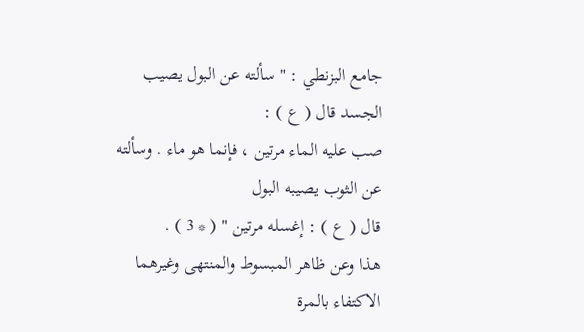جامع البزنطي : " سألته عن البول يصيب الجسد قال ( ع ) :
صب عليه الماء مرتين ، فإنما هو ماء . وسألته عن الثوب يصيبه البول
قال ( ع ) : إغسله مرتين " ( * 3 ) .
هذا وعن ظاهر المبسوط والمنتهى وغيرهما الاكتفاء بالمرة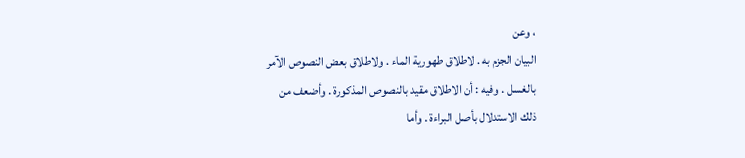، وعن
البيان الجزم به . لاطلاق طهورية الماء . ولاطلاق بعض النصوص الآمر
بالغسل . وفيه : أن الاطلاق مقيد بالنصوص المذكورة . وأضعف من
ذلك الاستدلال بأصل البراءة . وأما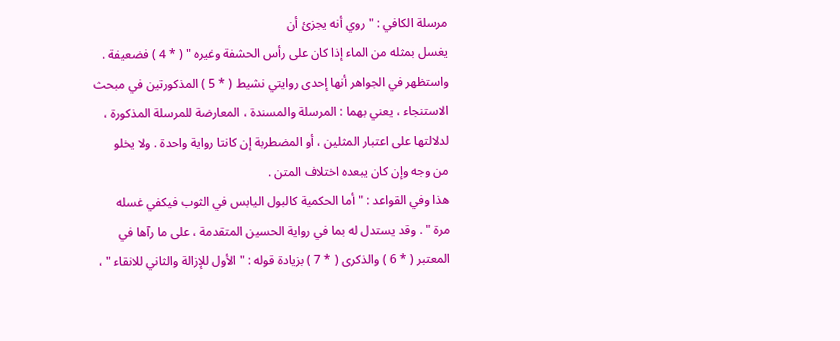مرسلة الكافي : " روي أنه يجزئ أن
يغسل بمثله من الماء إذا كان على رأس الحشفة وغيره " ( * 4 ) فضعيفة .
واستظهر في الجواهر أنها إحدى روايتي نشيط ( * 5 ) المذكورتين في مبحث
الاستنجاء ، يعني بهما : المرسلة والمسندة ، المعارضة للمرسلة المذكورة ،
لدلالتها على اعتبار المثلين ، أو المضطربة إن كانتا رواية واحدة . ولا يخلو
من وجه وإن كان يبعده اختلاف المتن .
هذا وفي القواعد : " أما الحكمية كالبول اليابس في الثوب فيكفي غسله
مرة " . وقد يستدل له بما في رواية الحسين المتقدمة ، على ما رآها في
المعتبر ( * 6 ) والذكرى ( * 7 ) بزيادة قوله : " الأول للإزالة والثاني للانقاء " ،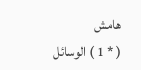هامش
( * 1 ) الوسائل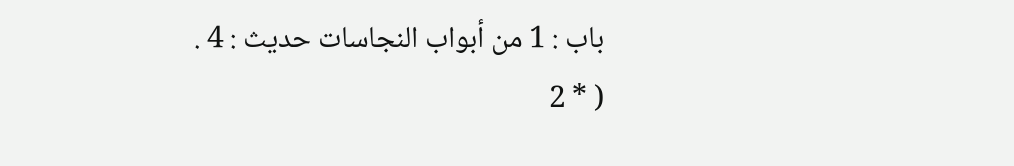باب : 1 من أبواب النجاسات حديث : 4 .
( * 2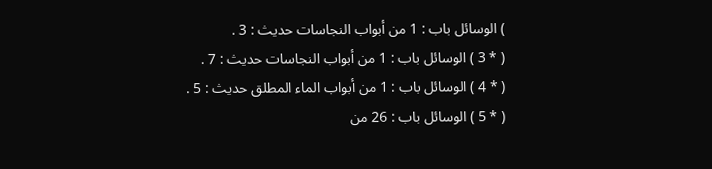) الوسائل باب : 1 من أبواب النجاسات حديث : 3 .
( * 3 ) الوسائل باب : 1 من أبواب النجاسات حديث : 7 .
( * 4 ) الوسائل باب : 1 من أبواب الماء المطلق حديث : 5 .
( * 5 ) الوسائل باب : 26 من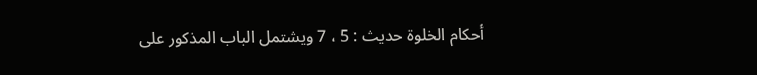أحكام الخلوة حديث : 5 ، 7 ويشتمل الباب المذكور على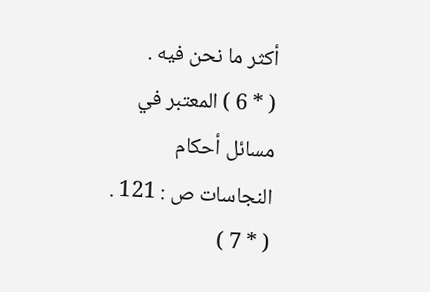أكثر ما نحن فيه .
( * 6 ) المعتبر في مسائل أحكام النجاسات ص : 121 .
( * 7 )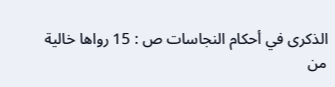الذكرى في أحكام النجاسات ص : 15 رواها خالية من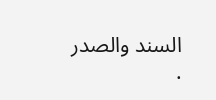السند والصدر .